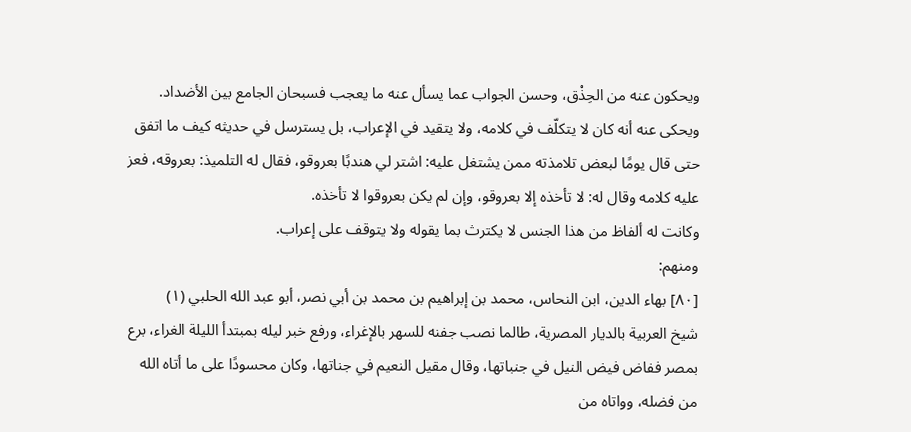ويحكون عنه من الحِذْق، وحسن الجواب عما يسأل عنه ما يعجب فسبحان الجامع بين الأضداد. ويحكى عنه أنه كان لا يتكلّف في كلامه، ولا يتقيد في الإعراب، بل يسترسل في حديثه كيف ما اتفق حتى قال يومًا لبعض تلامذته ممن يشتغل عليه: اشتر لي هندبًا بعروقو، فقال له التلميذ: بعروقه، فعز عليه كلامه وقال له: لا تأخذه إلا بعروقو، وإن لم يكن بعروقوا لا تأخذه.
وكانت له ألفاظ من هذا الجنس لا يكترث بما يقوله ولا يتوقف على إعراب.
ومنهم:
[٨٠] بهاء الدين، ابن النحاس، محمد بن إبراهيم بن محمد بن أبي نصر، أبو عبد الله الحلبي (١)
شيخ العربية بالديار المصرية، طالما نصب جفنه للسهر بالإغراء، ورفع خبر ليله بمبتدأ الليلة الغراء، برع بمصر ففاض فيض النيل في جنباتها، وقال مقيل النعيم في جناتها، وكان محسودًا على ما أتاه الله من فضله، وواتاه من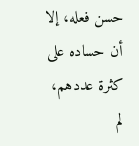حسن فعله، إلا أن حساده على كثرة عددهم، لم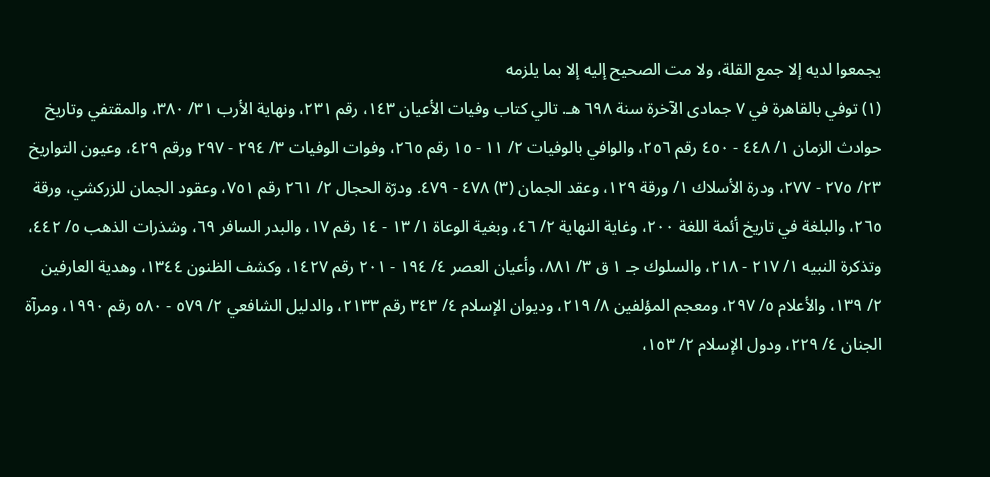يجمعوا لديه إلا جمع القلة، ولا مت الصحيح إليه إلا بما يلزمه
(١) توفي بالقاهرة في ٧ جمادى الآخرة سنة ٦٩٨ هـ. تالي كتاب وفيات الأعيان ١٤٣، رقم ٢٣١، ونهاية الأرب ٣١/ ٣٨٠، والمقتفي وتاريخ حوادث الزمان ١/ ٤٤٨ - ٤٥٠ رقم ٢٥٦، والوافي بالوفيات ٢/ ١١ - ١٥ رقم ٢٦٥، وفوات الوفيات ٣/ ٢٩٤ - ٢٩٧ ورقم ٤٢٩، وعيون التواريخ ٢٣/ ٢٧٥ - ٢٧٧، ودرة الأسلاك ١/ ورقة ١٢٩، وعقد الجمان (٣) ٤٧٨ - ٤٧٩. ودرّة الحجال ٢/ ٢٦١ رقم ٧٥١، وعقود الجمان للزركشي، ورقة ٢٦٥، والبلغة في تاريخ أئمة اللغة ٢٠٠، وغاية النهاية ٢/ ٤٦، وبغية الوعاة ١/ ١٣ - ١٤ رقم ١٧، والبدر السافر ٦٩، وشذرات الذهب ٥/ ٤٤٢، وتذكرة النبيه ١/ ٢١٧ - ٢١٨، والسلوك جـ ١ ق ٣/ ٨٨١، وأعيان العصر ٤/ ١٩٤ - ٢٠١ رقم ١٤٢٧، وكشف الظنون ١٣٤٤، وهدية العارفين ٢/ ١٣٩، والأعلام ٥/ ٢٩٧، ومعجم المؤلفين ٨/ ٢١٩، وديوان الإسلام ٤/ ٣٤٣ رقم ٢١٣٣، والدليل الشافعي ٢/ ٥٧٩ - ٥٨٠ رقم ١٩٩٠، ومرآة الجنان ٤/ ٢٢٩، ودول الإسلام ٢/ ١٥٣،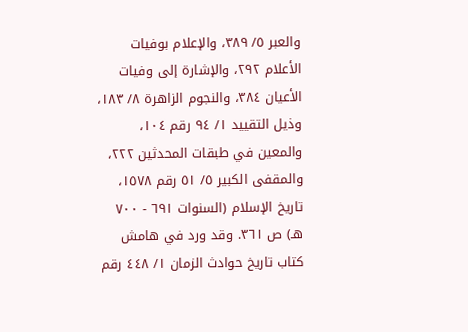والعبر ٥/ ٣٨٩، والإعلام بوفيات الأعلام ٢٩٢، والإشارة إلى وفيات الأعيان ٣٨٤، والنجوم الزاهرة ٨/ ١٨٣، وذيل التقييد ١/ ٩٤ رقم ١٠٤، والمعين في طبقات المحدثين ٢٢٢، والمقفى الكبير ٥/ ٥١ رقم ١٥٧٨، تاريخ الإسلام (السنوات ٦٩١ - ٧٠٠ هـ) ص ٣٦١. وقد ورد في هامش كتاب تاريخ حوادث الزمان ١/ ٤٤٨ رقم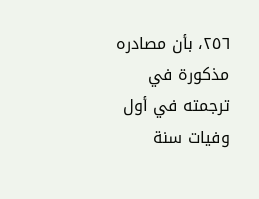٢٥٦، بأن مصادره مذكورة في ترجمته في أول وفيات سنة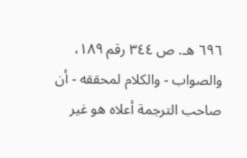٦٩٦ هـ. ص ٣٤٤ رقم ١٨٩، والصواب - والكلام لمحققه - أن صاحب الترجمة أعلاه هو غير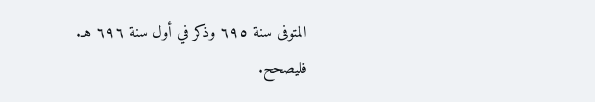المتوفى سنة ٦٩٥ وذكر في أول سنة ٦٩٦ هـ. فليصحح.